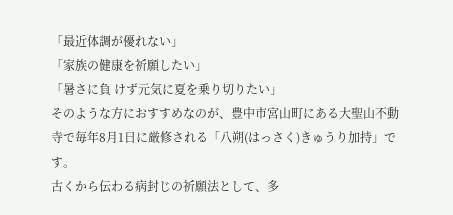「最近体調が優れない」
「家族の健康を祈願したい」
「暑さに負 けず元気に夏を乗り切りたい」
そのような方におすすめなのが、豊中市宮山町にある大聖山不動寺で毎年8月1日に厳修される「八朔(はっさく)きゅうり加持」です。
古くから伝わる病封じの祈願法として、多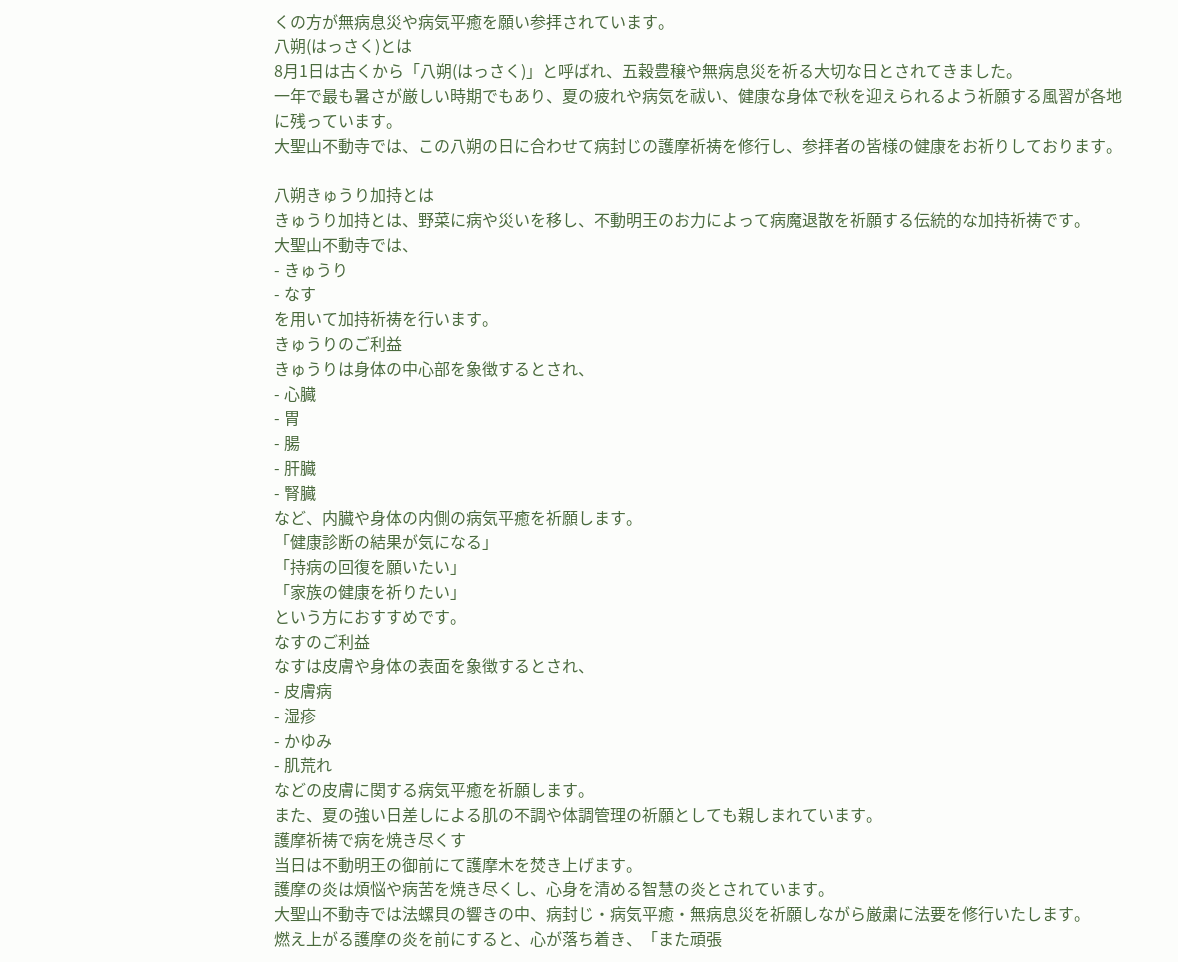くの方が無病息災や病気平癒を願い参拝されています。
八朔(はっさく)とは
8月1日は古くから「八朔(はっさく)」と呼ばれ、五穀豊穣や無病息災を祈る大切な日とされてきました。
一年で最も暑さが厳しい時期でもあり、夏の疲れや病気を祓い、健康な身体で秋を迎えられるよう祈願する風習が各地に残っています。
大聖山不動寺では、この八朔の日に合わせて病封じの護摩祈祷を修行し、参拝者の皆様の健康をお祈りしております。

八朔きゅうり加持とは
きゅうり加持とは、野菜に病や災いを移し、不動明王のお力によって病魔退散を祈願する伝統的な加持祈祷です。
大聖山不動寺では、
- きゅうり
- なす
を用いて加持祈祷を行います。
きゅうりのご利益
きゅうりは身体の中心部を象徴するとされ、
- 心臓
- 胃
- 腸
- 肝臓
- 腎臓
など、内臓や身体の内側の病気平癒を祈願します。
「健康診断の結果が気になる」
「持病の回復を願いたい」
「家族の健康を祈りたい」
という方におすすめです。
なすのご利益
なすは皮膚や身体の表面を象徴するとされ、
- 皮膚病
- 湿疹
- かゆみ
- 肌荒れ
などの皮膚に関する病気平癒を祈願します。
また、夏の強い日差しによる肌の不調や体調管理の祈願としても親しまれています。
護摩祈祷で病を焼き尽くす
当日は不動明王の御前にて護摩木を焚き上げます。
護摩の炎は煩悩や病苦を焼き尽くし、心身を清める智慧の炎とされています。
大聖山不動寺では法螺貝の響きの中、病封じ・病気平癒・無病息災を祈願しながら厳粛に法要を修行いたします。
燃え上がる護摩の炎を前にすると、心が落ち着き、「また頑張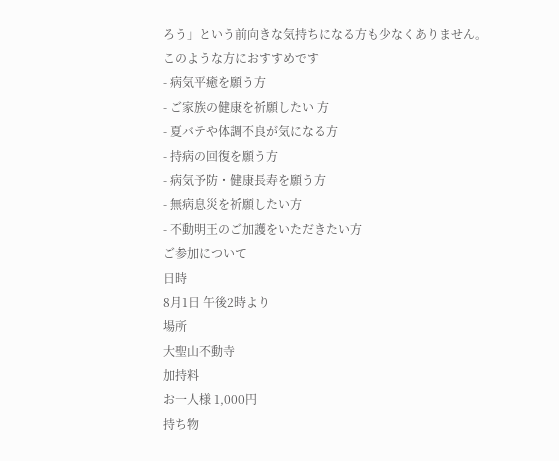ろう」という前向きな気持ちになる方も少なくありません。
このような方におすすめです
- 病気平癒を願う方
- ご家族の健康を祈願したい 方
- 夏バテや体調不良が気になる方
- 持病の回復を願う方
- 病気予防・健康長寿を願う方
- 無病息災を祈願したい方
- 不動明王のご加護をいただきたい方
ご参加について
日時
8月1日 午後2時より
場所
大聖山不動寺
加持料
お一人様 1,000円
持ち物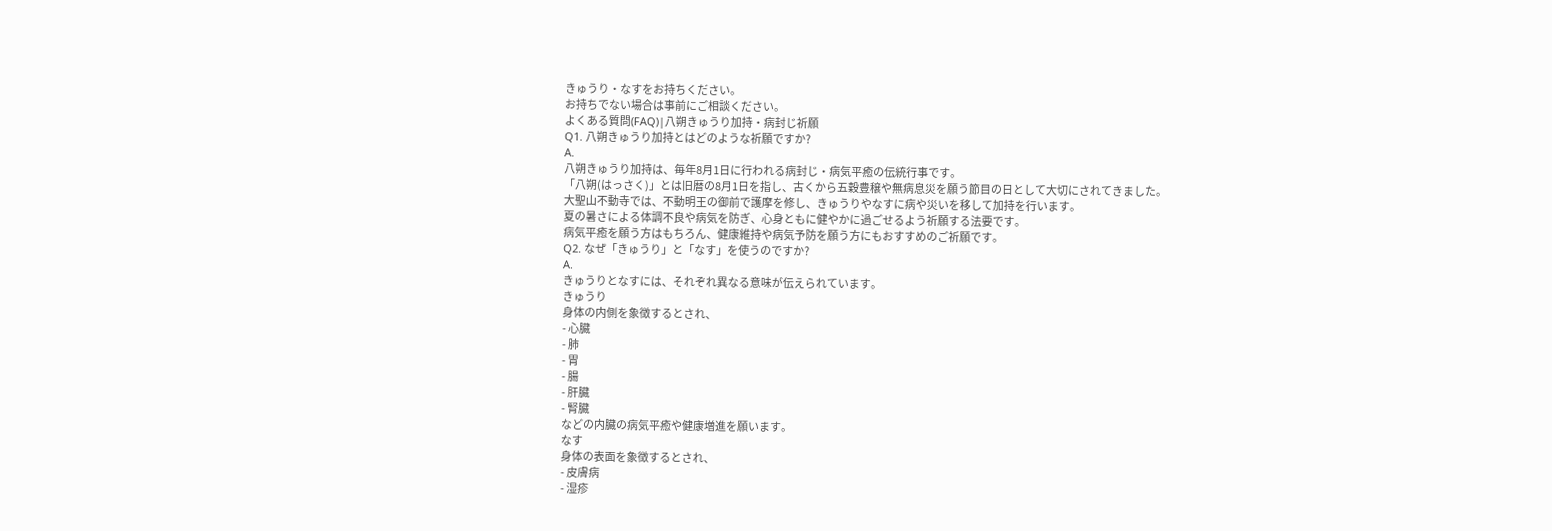きゅうり・なすをお持ちください。
お持ちでない場合は事前にご相談ください。
よくある質問(FAQ)|八朔きゅうり加持・病封じ祈願
Q1. 八朔きゅうり加持とはどのような祈願ですか?
A.
八朔きゅうり加持は、毎年8月1日に行われる病封じ・病気平癒の伝統行事です。
「八朔(はっさく)」とは旧暦の8月1日を指し、古くから五穀豊穣や無病息災を願う節目の日として大切にされてきました。
大聖山不動寺では、不動明王の御前で護摩を修し、きゅうりやなすに病や災いを移して加持を行います。
夏の暑さによる体調不良や病気を防ぎ、心身ともに健やかに過ごせるよう祈願する法要です。
病気平癒を願う方はもちろん、健康維持や病気予防を願う方にもおすすめのご祈願です。
Q2. なぜ「きゅうり」と「なす」を使うのですか?
A.
きゅうりとなすには、それぞれ異なる意味が伝えられています。
きゅうり
身体の内側を象徴するとされ、
- 心臓
- 肺
- 胃
- 腸
- 肝臓
- 腎臓
などの内臓の病気平癒や健康増進を願います。
なす
身体の表面を象徴するとされ、
- 皮膚病
- 湿疹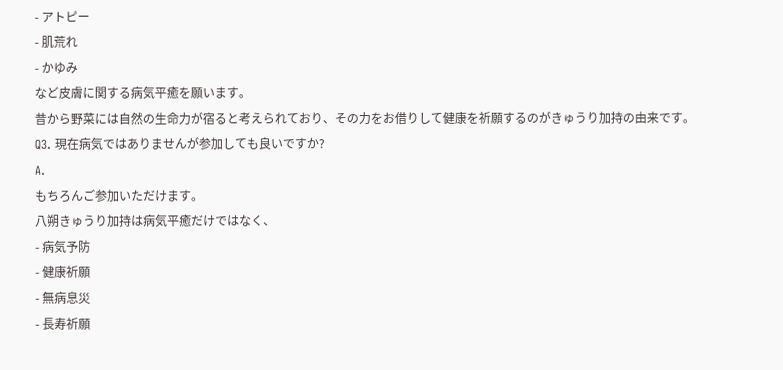- アトピー
- 肌荒れ
- かゆみ
など皮膚に関する病気平癒を願います。
昔から野菜には自然の生命力が宿ると考えられており、その力をお借りして健康を祈願するのがきゅうり加持の由来です。
Q3. 現在病気ではありませんが参加しても良いですか?
A.
もちろんご参加いただけます。
八朔きゅうり加持は病気平癒だけではなく、
- 病気予防
- 健康祈願
- 無病息災
- 長寿祈願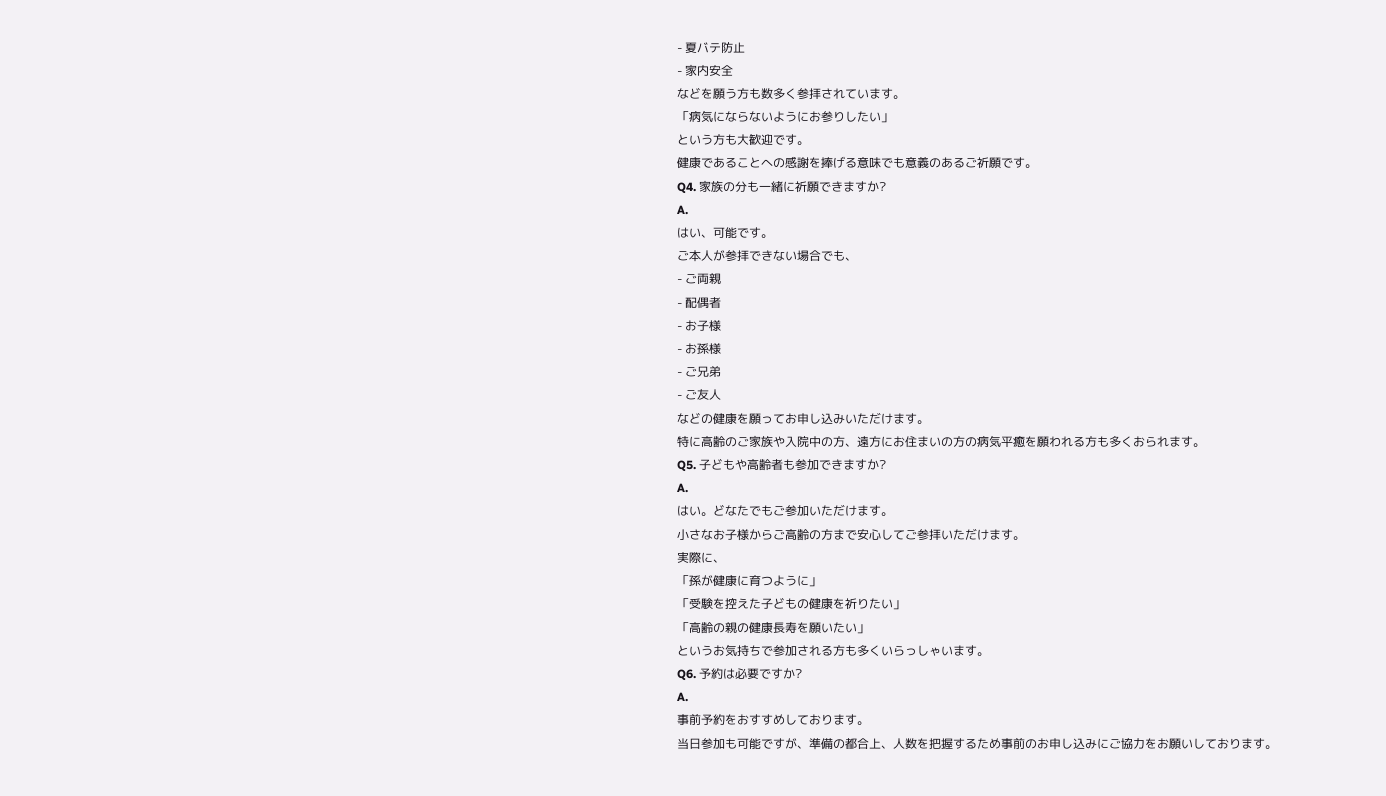- 夏バテ防止
- 家内安全
などを願う方も数多く参拝されています。
「病気にならないようにお参りしたい」
という方も大歓迎です。
健康であることへの感謝を捧げる意味でも意義のあるご祈願です。
Q4. 家族の分も一緒に祈願できますか?
A.
はい、可能です。
ご本人が参拝できない場合でも、
- ご両親
- 配偶者
- お子様
- お孫様
- ご兄弟
- ご友人
などの健康を願ってお申し込みいただけます。
特に高齢のご家族や入院中の方、遠方にお住まいの方の病気平癒を願われる方も多くおられます。
Q5. 子どもや高齢者も参加できますか?
A.
はい。どなたでもご参加いただけます。
小さなお子様からご高齢の方まで安心してご参拝いただけます。
実際に、
「孫が健康に育つように」
「受験を控えた子どもの健康を祈りたい」
「高齢の親の健康長寿を願いたい」
というお気持ちで参加される方も多くいらっしゃいます。
Q6. 予約は必要ですか?
A.
事前予約をおすすめしております。
当日参加も可能ですが、準備の都合上、人数を把握するため事前のお申し込みにご協力をお願いしております。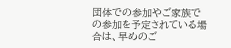団体での参加やご家族での参加を予定されている場合は、早めのご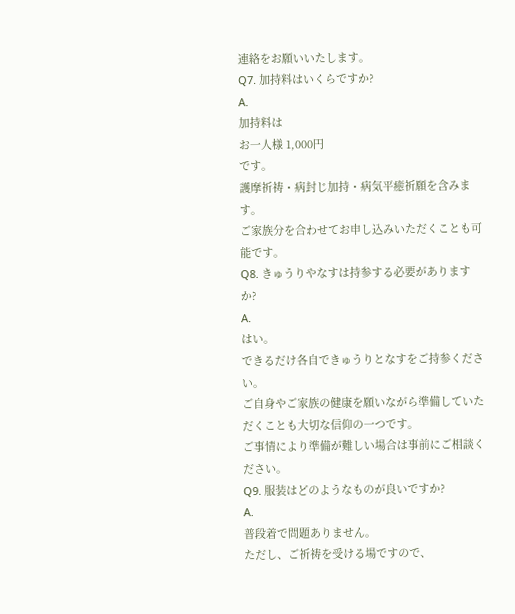連絡をお願いいたします。
Q7. 加持料はいくらですか?
A.
加持料は
お一人様 1,000円
です。
護摩祈祷・病封じ加持・病気平癒祈願を含みます。
ご家族分を合わせてお申し込みいただくことも可能です。
Q8. きゅうりやなすは持参する必要がありますか?
A.
はい。
できるだけ各自できゅうりとなすをご持参ください。
ご自身やご家族の健康を願いながら準備していただくことも大切な信仰の一つです。
ご事情により準備が難しい場合は事前にご相談ください。
Q9. 服装はどのようなものが良いですか?
A.
普段着で問題ありません。
ただし、ご祈祷を受ける場ですので、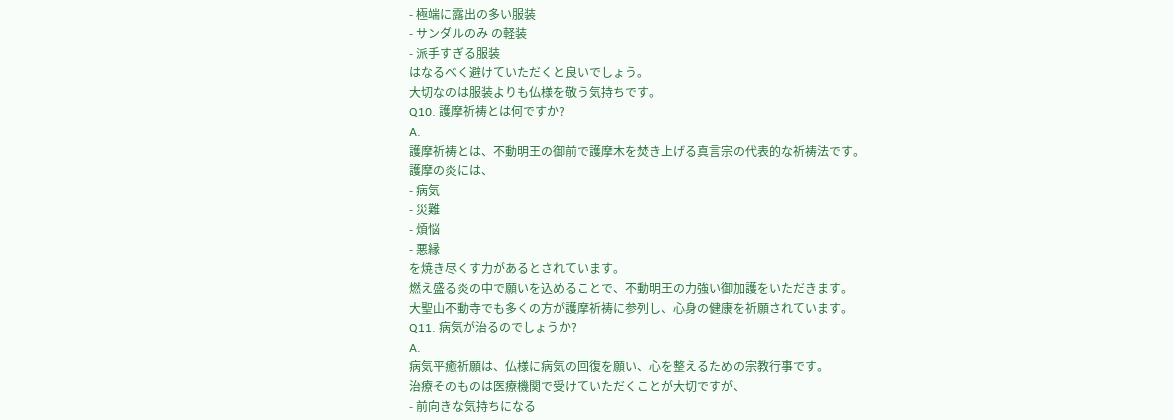- 極端に露出の多い服装
- サンダルのみ の軽装
- 派手すぎる服装
はなるべく避けていただくと良いでしょう。
大切なのは服装よりも仏様を敬う気持ちです。
Q10. 護摩祈祷とは何ですか?
A.
護摩祈祷とは、不動明王の御前で護摩木を焚き上げる真言宗の代表的な祈祷法です。
護摩の炎には、
- 病気
- 災難
- 煩悩
- 悪縁
を焼き尽くす力があるとされています。
燃え盛る炎の中で願いを込めることで、不動明王の力強い御加護をいただきます。
大聖山不動寺でも多くの方が護摩祈祷に参列し、心身の健康を祈願されています。
Q11. 病気が治るのでしょうか?
A.
病気平癒祈願は、仏様に病気の回復を願い、心を整えるための宗教行事です。
治療そのものは医療機関で受けていただくことが大切ですが、
- 前向きな気持ちになる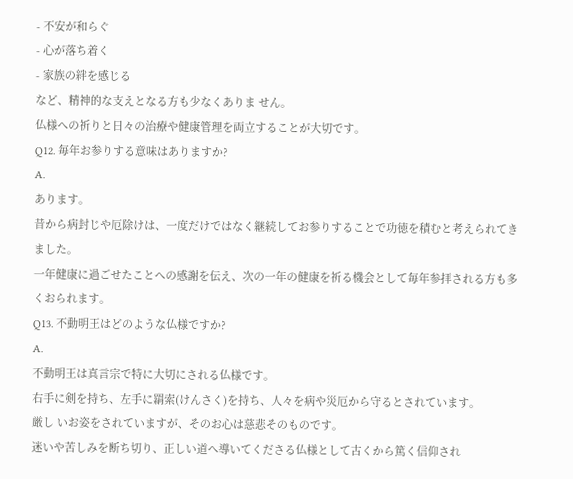- 不安が和らぐ
- 心が落ち着く
- 家族の絆を感じる
など、精神的な支えとなる方も少なくありま せん。
仏様への祈りと日々の治療や健康管理を両立することが大切です。
Q12. 毎年お参りする意味はありますか?
A.
あります。
昔から病封じや厄除けは、一度だけではなく継続してお参りすることで功徳を積むと考えられてきました。
一年健康に過ごせたことへの感謝を伝え、次の一年の健康を祈る機会として毎年参拝される方も多くおられます。
Q13. 不動明王はどのような仏様ですか?
A.
不動明王は真言宗で特に大切にされる仏様です。
右手に剣を持ち、左手に羂索(けんさく)を持ち、人々を病や災厄から守るとされています。
厳し いお姿をされていますが、そのお心は慈悲そのものです。
迷いや苦しみを断ち切り、正しい道へ導いてくださる仏様として古くから篤く信仰され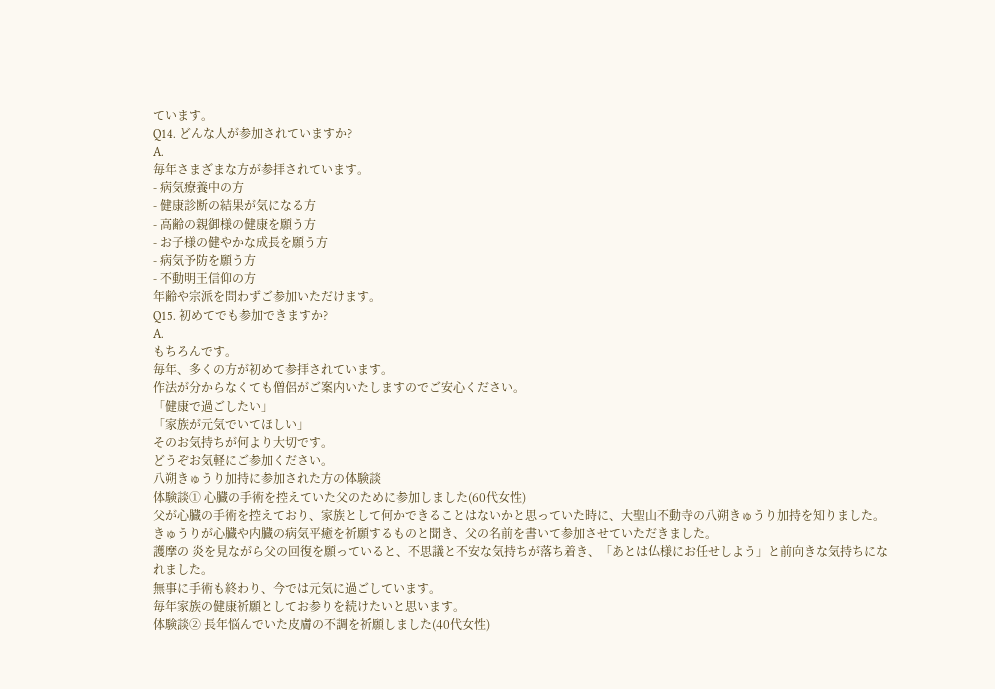ています。
Q14. どんな人が参加されていますか?
A.
毎年さまざまな方が参拝されています。
- 病気療養中の方
- 健康診断の結果が気になる方
- 高齢の親御様の健康を願う方
- お子様の健やかな成長を願う方
- 病気予防を願う方
- 不動明王信仰の方
年齢や宗派を問わずご参加いただけます。
Q15. 初めてでも参加できますか?
A.
もちろんです。
毎年、多くの方が初めて参拝されています。
作法が分からなくても僧侶がご案内いたしますのでご安心ください。
「健康で過ごしたい」
「家族が元気でいてほしい」
そのお気持ちが何より大切です。
どうぞお気軽にご参加ください。
八朔きゅうり加持に参加された方の体験談
体験談① 心臓の手術を控えていた父のために参加しました(60代女性)
父が心臓の手術を控えており、家族として何かできることはないかと思っていた時に、大聖山不動寺の八朔きゅうり加持を知りました。
きゅうりが心臓や内臓の病気平癒を祈願するものと聞き、父の名前を書いて参加させていただきました。
護摩の 炎を見ながら父の回復を願っていると、不思議と不安な気持ちが落ち着き、「あとは仏様にお任せしよう」と前向きな気持ちになれました。
無事に手術も終わり、今では元気に過ごしています。
毎年家族の健康祈願としてお参りを続けたいと思います。
体験談② 長年悩んでいた皮膚の不調を祈願しました(40代女性)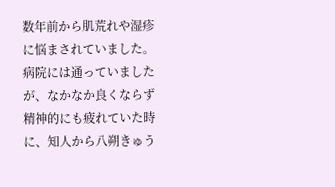数年前から肌荒れや湿疹に悩まされていました。
病院には通っていましたが、なかなか良くならず精神的にも疲れていた時に、知人から八朔きゅう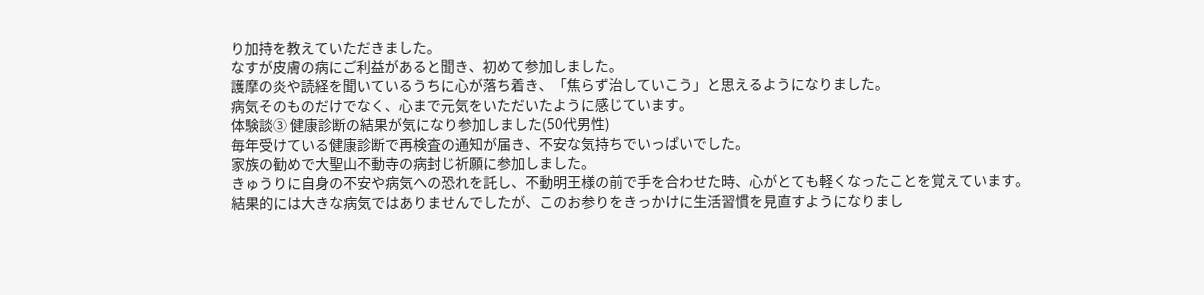り加持を教えていただきました。
なすが皮膚の病にご利益があると聞き、初めて参加しました。
護摩の炎や読経を聞いているうちに心が落ち着き、「焦らず治していこう」と思えるようになりました。
病気そのものだけでなく、心まで元気をいただいたように感じています。
体験談③ 健康診断の結果が気になり参加しました(50代男性)
毎年受けている健康診断で再検査の通知が届き、不安な気持ちでいっぱいでした。
家族の勧めで大聖山不動寺の病封じ祈願に参加しました。
きゅうりに自身の不安や病気への恐れを託し、不動明王様の前で手を合わせた時、心がとても軽くなったことを覚えています。
結果的には大きな病気ではありませんでしたが、このお参りをきっかけに生活習慣を見直すようになりまし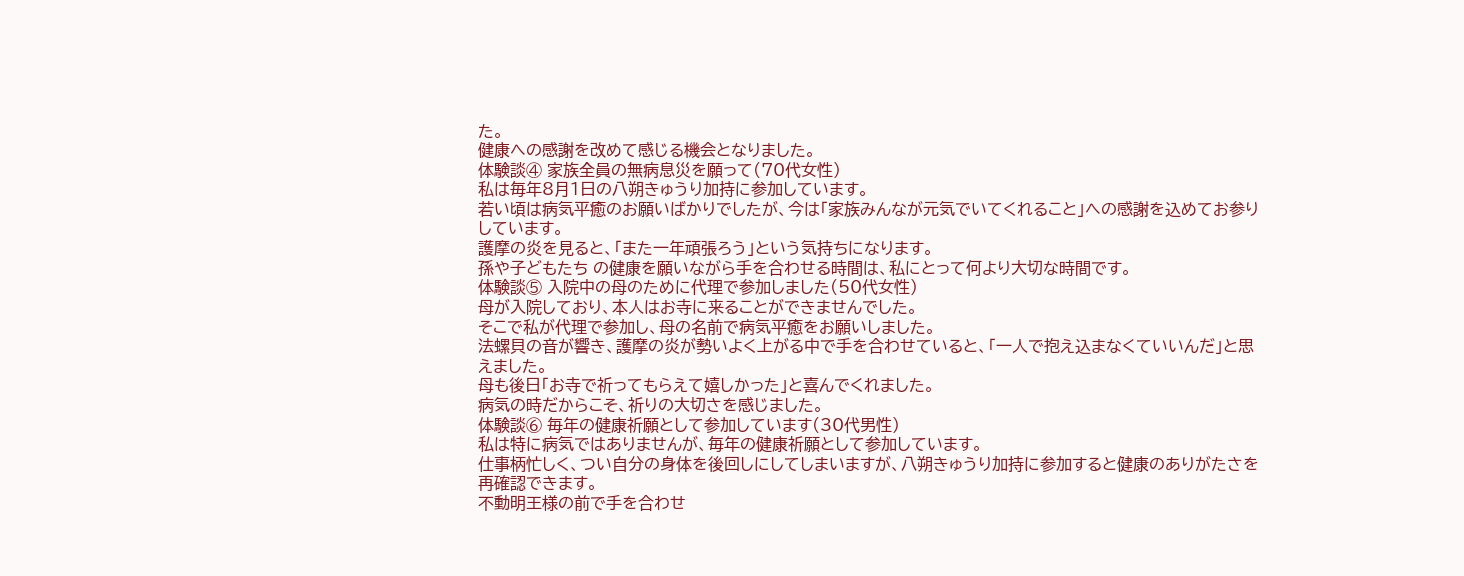た。
健康への感謝を改めて感じる機会となりました。
体験談④ 家族全員の無病息災を願って(70代女性)
私は毎年8月1日の八朔きゅうり加持に参加しています。
若い頃は病気平癒のお願いばかりでしたが、今は「家族みんなが元気でいてくれること」への感謝を込めてお参りしています。
護摩の炎を見ると、「また一年頑張ろう」という気持ちになります。
孫や子どもたち の健康を願いながら手を合わせる時間は、私にとって何より大切な時間です。
体験談⑤ 入院中の母のために代理で参加しました(50代女性)
母が入院しており、本人はお寺に来ることができませんでした。
そこで私が代理で参加し、母の名前で病気平癒をお願いしました。
法螺貝の音が響き、護摩の炎が勢いよく上がる中で手を合わせていると、「一人で抱え込まなくていいんだ」と思えました。
母も後日「お寺で祈ってもらえて嬉しかった」と喜んでくれました。
病気の時だからこそ、祈りの大切さを感じました。
体験談⑥ 毎年の健康祈願として参加しています(30代男性)
私は特に病気ではありませんが、毎年の健康祈願として参加しています。
仕事柄忙しく、つい自分の身体を後回しにしてしまいますが、八朔きゅうり加持に参加すると健康のありがたさを再確認できます。
不動明王様の前で手を合わせ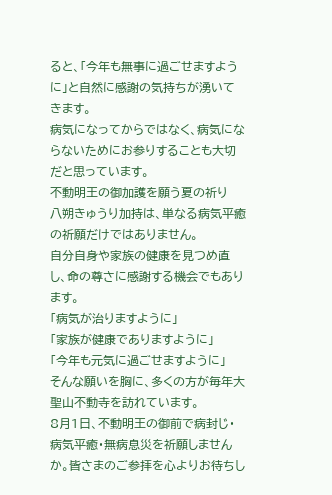ると、「今年も無事に過ごせますように」と自然に感謝の気持ちが湧いてきます。
病気になってからではなく、病気にならないためにお参りすることも大切だと思っています。
不動明王の御加護を願う夏の祈り
八朔きゅうり加持は、単なる病気平癒の祈願だけではありません。
自分自身や家族の健康を見つめ直し、命の尊さに感謝する機会でもあります。
「病気が治りますように」
「家族が健康でありますように」
「今年も元気に過ごせますように」
そんな願いを胸に、多くの方が毎年大聖山不動寺を訪れています。
8月1日、不動明王の御前で病封じ・病気平癒・無病息災を祈願しませんか。皆さまのご参拝を心よりお待ちし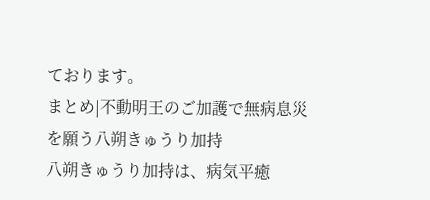ております。
まとめ|不動明王のご加護で無病息災を願う八朔きゅうり加持
八朔きゅうり加持は、病気平癒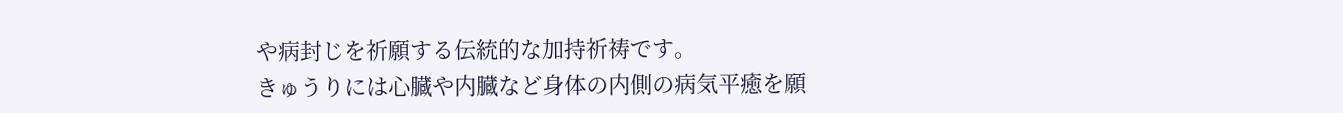や病封じを祈願する伝統的な加持祈祷です。
きゅうりには心臓や内臓など身体の内側の病気平癒を願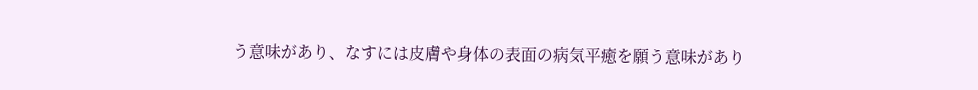う意味があり、なすには皮膚や身体の表面の病気平癒を願う意味があり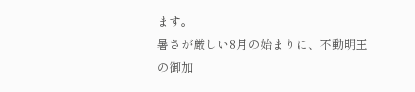ます。
暑さが厳しい8月の始まりに、不動明王の御加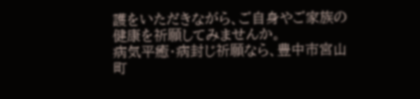護をいただきながら、ご自身やご家族の健康を祈願してみませんか。
病気平癒・病封じ祈願なら、豊中市宮山町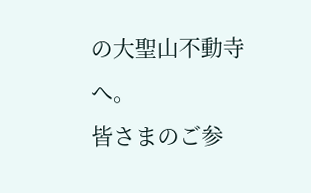の大聖山不動寺へ。
皆さまのご参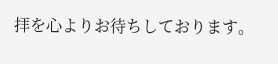拝を心よりお待ちしております。